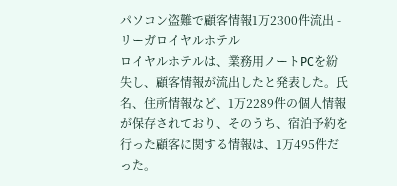パソコン盗難で顧客情報1万2300件流出 - リーガロイヤルホテル
ロイヤルホテルは、業務用ノートPCを紛失し、顧客情報が流出したと発表した。氏名、住所情報など、1万2289件の個人情報が保存されており、そのうち、宿泊予約を行った顧客に関する情報は、1万495件だった。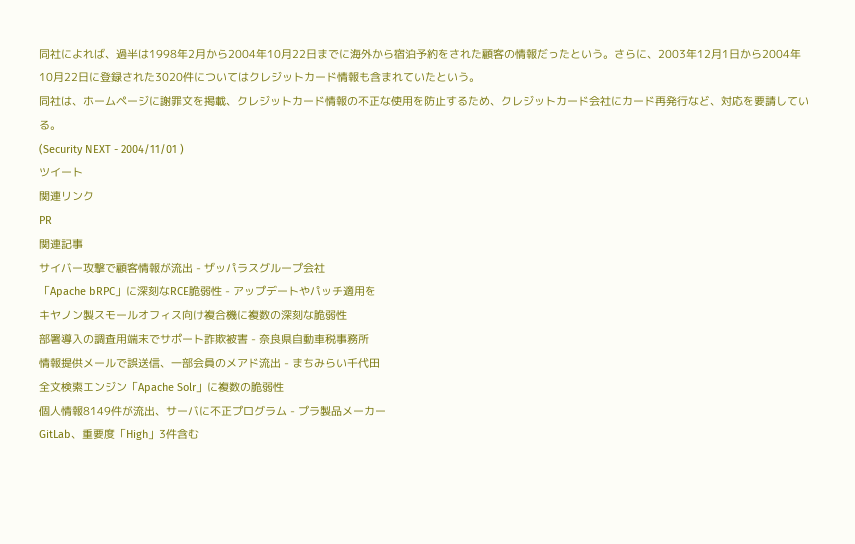同社によれば、過半は1998年2月から2004年10月22日までに海外から宿泊予約をされた顧客の情報だったという。さらに、2003年12月1日から2004年10月22日に登録された3020件についてはクレジットカード情報も含まれていたという。
同社は、ホームページに謝罪文を掲載、クレジットカード情報の不正な使用を防止するため、クレジットカード会社にカード再発行など、対応を要請している。
(Security NEXT - 2004/11/01 )
ツイート
関連リンク
PR
関連記事
サイバー攻撃で顧客情報が流出 - ザッパラスグループ会社
「Apache bRPC」に深刻なRCE脆弱性 - アップデートやパッチ適用を
キヤノン製スモールオフィス向け複合機に複数の深刻な脆弱性
部署導入の調査用端末でサポート詐欺被害 - 奈良県自動車税事務所
情報提供メールで誤送信、一部会員のメアド流出 - まちみらい千代田
全文検索エンジン「Apache Solr」に複数の脆弱性
個人情報8149件が流出、サーバに不正プログラム - プラ製品メーカー
GitLab、重要度「High」3件含む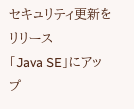セキュリティ更新をリリース
「Java SE」にアップ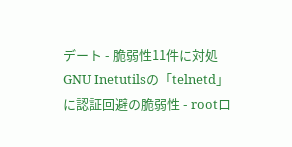デート - 脆弱性11件に対処
GNU Inetutilsの「telnetd」に認証回避の脆弱性 - rootロ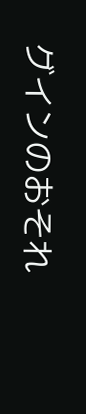グインのおそれ